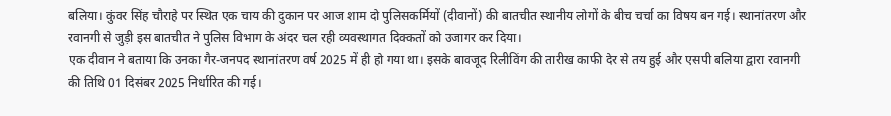बलिया। कुंवर सिंह चौराहे पर स्थित एक चाय की दुकान पर आज शाम दो पुलिसकर्मियों (दीवानों) की बातचीत स्थानीय लोगों के बीच चर्चा का विषय बन गई। स्थानांतरण और रवानगी से जुड़ी इस बातचीत ने पुलिस विभाग के अंदर चल रही व्यवस्थागत दिक्कतों को उजागर कर दिया।
एक दीवान ने बताया कि उनका गैर-जनपद स्थानांतरण वर्ष 2025 में ही हो गया था। इसके बावजूद रिलीविंग की तारीख काफी देर से तय हुई और एसपी बलिया द्वारा रवानगी की तिथि 01 दिसंबर 2025 निर्धारित की गई।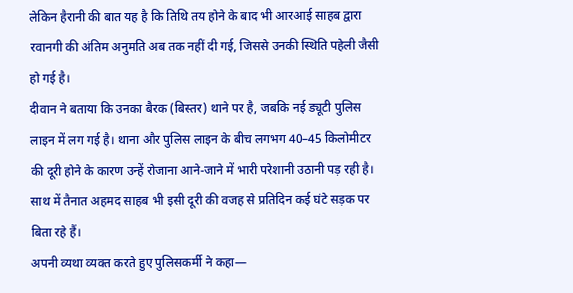लेकिन हैरानी की बात यह है कि तिथि तय होने के बाद भी आरआई साहब द्वारा रवानगी की अंतिम अनुमति अब तक नहीं दी गई, जिससे उनकी स्थिति पहेली जैसी हो गई है।
दीवान ने बताया कि उनका बैरक (बिस्तर) थाने पर है, जबकि नई ड्यूटी पुलिस लाइन में लग गई है। थाना और पुलिस लाइन के बीच लगभग 40–45 किलोमीटर की दूरी होने के कारण उन्हें रोजाना आने-जाने में भारी परेशानी उठानी पड़ रही है। साथ में तैनात अहमद साहब भी इसी दूरी की वजह से प्रतिदिन कई घंटे सड़क पर बिता रहे हैं।
अपनी व्यथा व्यक्त करते हुए पुलिसकर्मी ने कहा—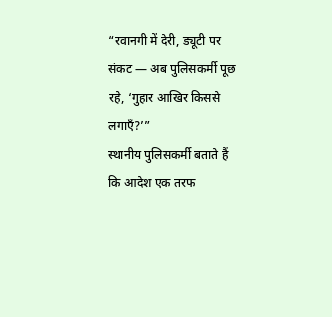“रवानगी में देरी, ड्यूटी पर संकट — अब पुलिसकर्मी पूछ रहे, ‘गुहार आखिर किससे लगाएँ?’”
स्थानीय पुलिसकर्मी बताते हैं कि आदेश एक तरफ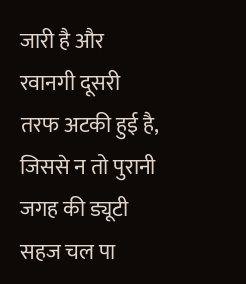जारी है और रवानगी दूसरी तरफ अटकी हुई है, जिससे न तो पुरानी जगह की ड्यूटी सहज चल पा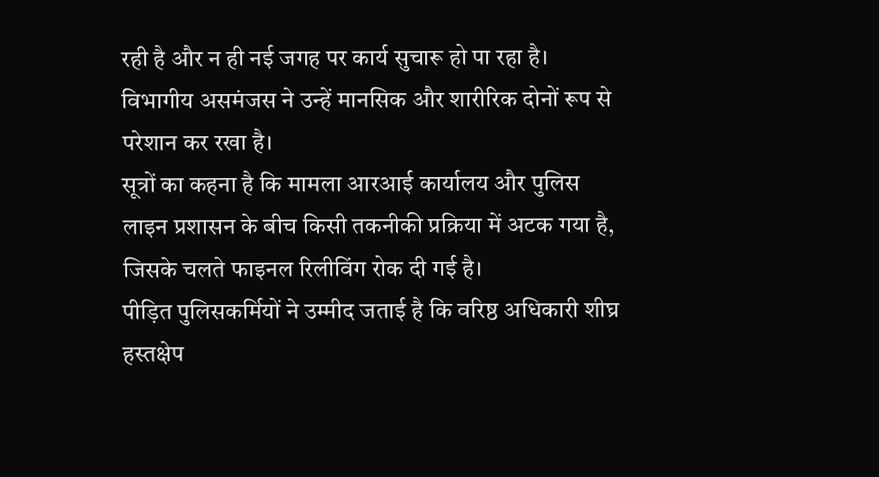रही है और न ही नई जगह पर कार्य सुचारू हो पा रहा है। विभागीय असमंजस ने उन्हें मानसिक और शारीरिक दोनों रूप से परेशान कर रखा है।
सूत्रों का कहना है कि मामला आरआई कार्यालय और पुलिस लाइन प्रशासन के बीच किसी तकनीकी प्रक्रिया में अटक गया है, जिसके चलते फाइनल रिलीविंग रोक दी गई है।
पीड़ित पुलिसकर्मियों ने उम्मीद जताई है कि वरिष्ठ अधिकारी शीघ्र हस्तक्षेप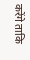करेंगे ताकि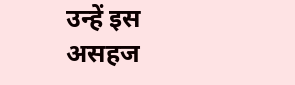उन्हें इस असहज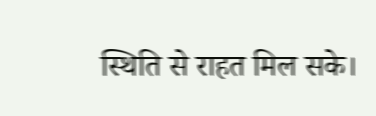स्थिति से राहत मिल सके।